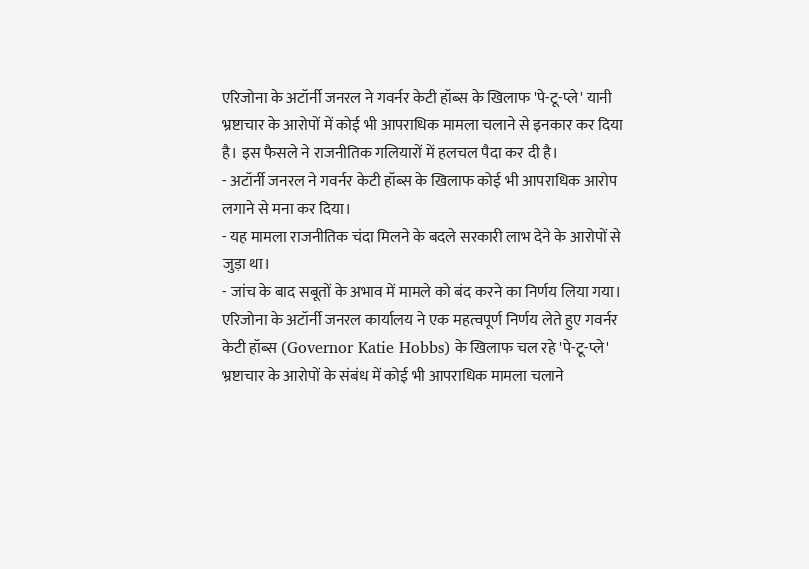एरिजोना के अटॉर्नी जनरल ने गवर्नर केटी हॉब्स के खिलाफ 'पे-टू-प्ले' यानी भ्रष्टाचार के आरोपों में कोई भी आपराधिक मामला चलाने से इनकार कर दिया है। इस फैसले ने राजनीतिक गलियारों में हलचल पैदा कर दी है।
- अटॉर्नी जनरल ने गवर्नर केटी हॉब्स के खिलाफ कोई भी आपराधिक आरोप लगाने से मना कर दिया।
- यह मामला राजनीतिक चंदा मिलने के बदले सरकारी लाभ देने के आरोपों से जुड़ा था।
- जांच के बाद सबूतों के अभाव में मामले को बंद करने का निर्णय लिया गया।
एरिजोना के अटॉर्नी जनरल कार्यालय ने एक महत्वपूर्ण निर्णय लेते हुए गवर्नर केटी हॉब्स (Governor Katie Hobbs) के खिलाफ चल रहे 'पे-टू-प्ले' भ्रष्टाचार के आरोपों के संबंध में कोई भी आपराधिक मामला चलाने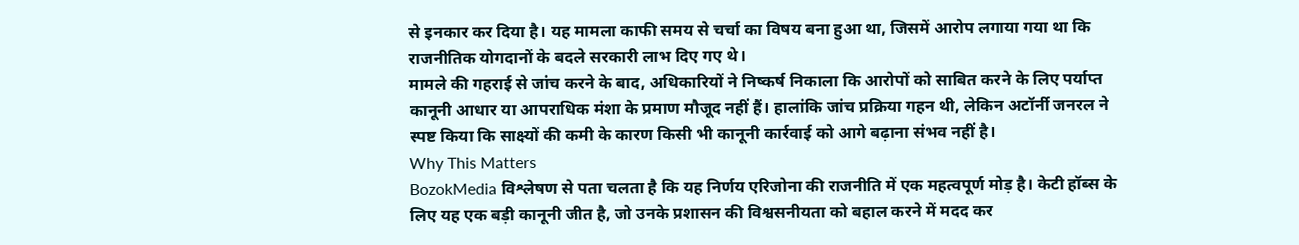से इनकार कर दिया है। यह मामला काफी समय से चर्चा का विषय बना हुआ था, जिसमें आरोप लगाया गया था कि राजनीतिक योगदानों के बदले सरकारी लाभ दिए गए थे।
मामले की गहराई से जांच करने के बाद, अधिकारियों ने निष्कर्ष निकाला कि आरोपों को साबित करने के लिए पर्याप्त कानूनी आधार या आपराधिक मंशा के प्रमाण मौजूद नहीं हैं। हालांकि जांच प्रक्रिया गहन थी, लेकिन अटॉर्नी जनरल ने स्पष्ट किया कि साक्ष्यों की कमी के कारण किसी भी कानूनी कार्रवाई को आगे बढ़ाना संभव नहीं है।
Why This Matters
BozokMedia विश्लेषण से पता चलता है कि यह निर्णय एरिजोना की राजनीति में एक महत्वपूर्ण मोड़ है। केटी हॉब्स के लिए यह एक बड़ी कानूनी जीत है, जो उनके प्रशासन की विश्वसनीयता को बहाल करने में मदद कर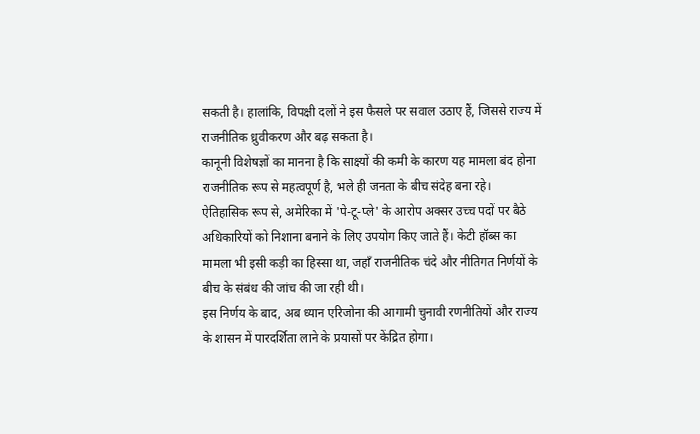सकती है। हालांकि, विपक्षी दलों ने इस फैसले पर सवाल उठाए हैं, जिससे राज्य में राजनीतिक ध्रुवीकरण और बढ़ सकता है।
कानूनी विशेषज्ञों का मानना है कि साक्ष्यों की कमी के कारण यह मामला बंद होना राजनीतिक रूप से महत्वपूर्ण है, भले ही जनता के बीच संदेह बना रहे।
ऐतिहासिक रूप से, अमेरिका में 'पे-टू-प्ले' के आरोप अक्सर उच्च पदों पर बैठे अधिकारियों को निशाना बनाने के लिए उपयोग किए जाते हैं। केटी हॉब्स का मामला भी इसी कड़ी का हिस्सा था, जहाँ राजनीतिक चंदे और नीतिगत निर्णयों के बीच के संबंध की जांच की जा रही थी।
इस निर्णय के बाद, अब ध्यान एरिजोना की आगामी चुनावी रणनीतियों और राज्य के शासन में पारदर्शिता लाने के प्रयासों पर केंद्रित होगा।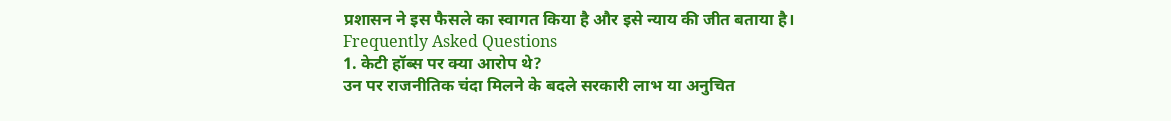प्रशासन ने इस फैसले का स्वागत किया है और इसे न्याय की जीत बताया है।
Frequently Asked Questions
1. केटी हॉब्स पर क्या आरोप थे?
उन पर राजनीतिक चंदा मिलने के बदले सरकारी लाभ या अनुचित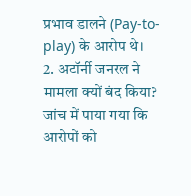प्रभाव डालने (Pay-to-play) के आरोप थे।
2. अटॉर्नी जनरल ने मामला क्यों बंद किया?
जांच में पाया गया कि आरोपों को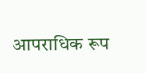आपराधिक रूप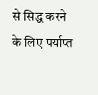से सिद्ध करने के लिए पर्याप्त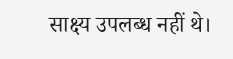साक्ष्य उपलब्ध नहीं थे।